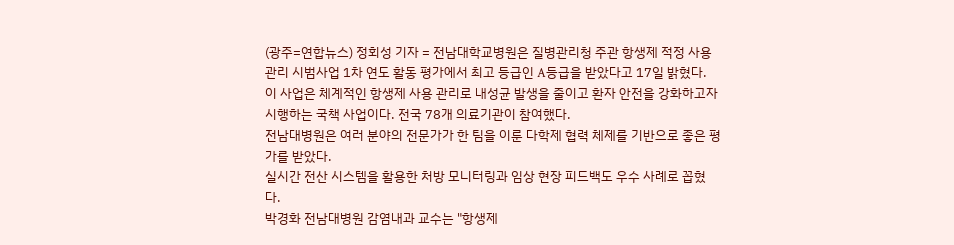(광주=연합뉴스) 정회성 기자 = 전남대학교병원은 질병관리청 주관 항생제 적정 사용 관리 시범사업 1차 연도 활동 평가에서 최고 등급인 A등급을 받았다고 17일 밝혔다.
이 사업은 체계적인 항생제 사용 관리로 내성균 발생을 줄이고 환자 안전을 강화하고자 시행하는 국책 사업이다. 전국 78개 의료기관이 참여했다.
전남대병원은 여러 분야의 전문가가 한 팀을 이룬 다학제 협력 체제를 기반으로 좋은 평가를 받았다.
실시간 전산 시스템을 활용한 처방 모니터링과 임상 현장 피드백도 우수 사례로 꼽혔다.
박경화 전남대병원 감염내과 교수는 "항생제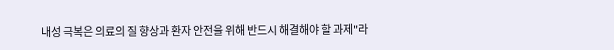내성 극복은 의료의 질 향상과 환자 안전을 위해 반드시 해결해야 할 과제"라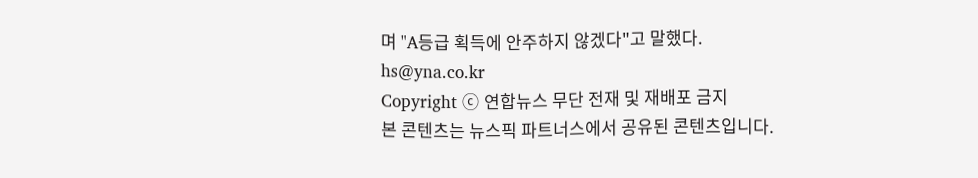며 "A등급 획득에 안주하지 않겠다"고 말했다.
hs@yna.co.kr
Copyright ⓒ 연합뉴스 무단 전재 및 재배포 금지
본 콘텐츠는 뉴스픽 파트너스에서 공유된 콘텐츠입니다.